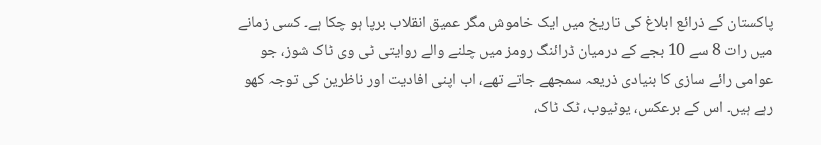پاکستان کے ذرائع ابلاغ کی تاریخ میں ایک خاموش مگر عمیق انقلاب برپا ہو چکا ہے۔ کسی زمانے میں رات 8 سے 10 بجے کے درمیان ڈرائنگ رومز میں چلنے والے روایتی ٹی وی ٹاک شوز، جو عوامی رائے سازی کا بنیادی ذریعہ سمجھے جاتے تھے، اب اپنی افادیت اور ناظرین کی توجہ کھو رہے ہیں۔ اس کے برعکس، یوٹیوب، ٹک ٹاک،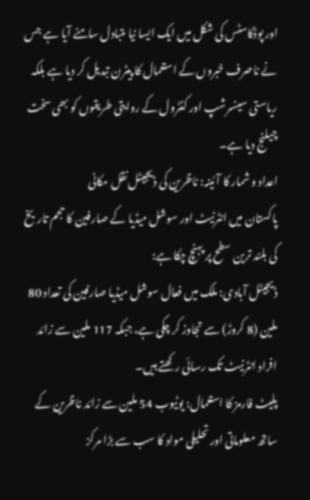اور پوڈکاسٹس کی شکل میں ایک ایسا نیا متبادل سامنے آیا ہے جس نے ناصرف خبروں کے استعمال کا پیٹرن تبدیل کر دیا ہے بلکہ ریاستی سینسرشپ اور کنٹرول کے روایتی طریقوں کو بھی سخت چیلنج دیا ہے۔
اعداد و شمار کا آئینہ: ناظرین کی ڈیجیٹل نقل مکانی
پاکستان میں انٹرنیٹ اور سوشل میڈیا کے صارفین کا حجم تاریخ کی بلند ترین سطح پر پہنچ چکا ہے:
ڈیجیٹل آبادی: ملک میں فعال سوشل میڈیا صارفین کی تعداد 80 ملین (8 کروڑ) سے تجاوز کر چکی ہے، جبکہ 117 ملین سے زائد افراد انٹرنیٹ تک رسائی رکھتے ہیں۔
پلیٹ فارمز کا استعمال: یوٹیوب 54 ملین سے زائد ناظرین کے ساتھ معلوماتی اور تحلیلی مواد کا سب سے بڑا مرکز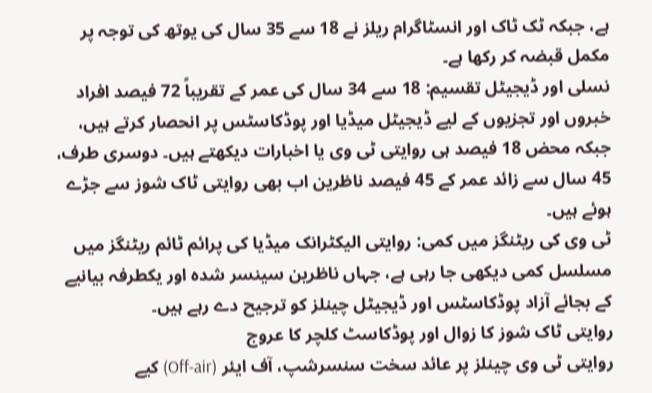ہے، جبکہ ٹک ٹاک اور انسٹاگرام ریلز نے 18 سے 35 سال کی یوتھ کی توجہ پر مکمل قبضہ کر رکھا ہے۔
نسلی اور ڈیجیٹل تقسیم: 18 سے 34 سال کی عمر کے تقریباً 72 فیصد افراد خبروں اور تجزیوں کے لیے ڈیجیٹل میڈیا اور پوڈکاسٹس پر انحصار کرتے ہیں، جبکہ محض 18 فیصد ہی روایتی ٹی وی یا اخبارات دیکھتے ہیں۔ دوسری طرف، 45 سال سے زائد عمر کے 45 فیصد ناظرین اب بھی روایتی ٹاک شوز سے جڑے ہوئے ہیں۔
ٹی وی کی ریٹنگز میں کمی: روایتی الیکٹرانک میڈیا کی پرائم ٹائم ریٹنگز میں مسلسل کمی دیکھی جا رہی ہے، جہاں ناظرین سینسر شدہ اور یکطرفہ بیانیے کے بجائے آزاد پوڈکاسٹس اور ڈیجیٹل چینلز کو ترجیح دے رہے ہیں۔
روایتی ٹاک شوز کا زوال اور پوڈکاسٹ کلچر کا عروج
روایتی ٹی وی چینلز پر عائد سخت سنسرشپ، آف ایئر (Off-air) کیے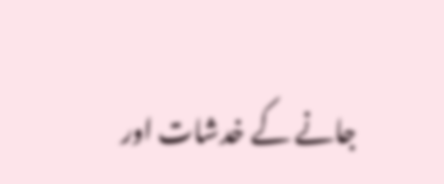جانے کے خدشات اور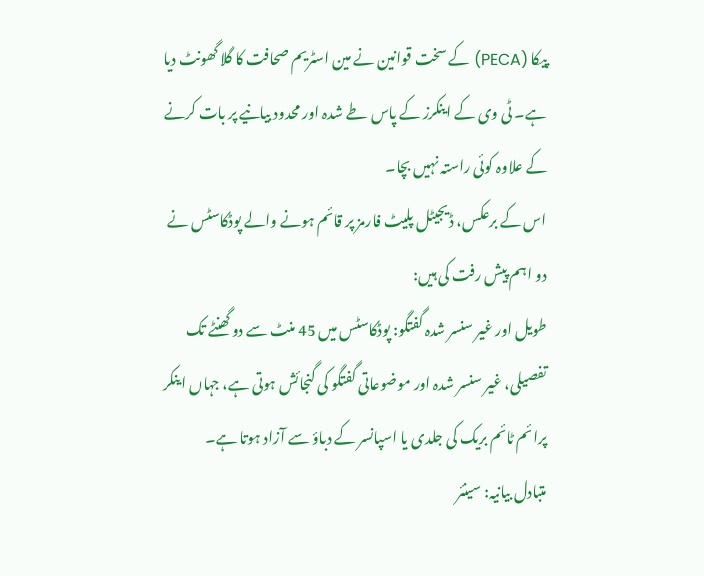پیکا (PECA) کے سخت قوانین نے مین اسٹریم صحافت کا گلا گھونٹ دیا ہے۔ ٹی وی کے اینکرز کے پاس طے شدہ اور محدود بیانیے پر بات کرنے کے علاوہ کوئی راستہ نہیں بچا۔
اس کے برعکس، ڈیجیٹل پلیٹ فارمز پر قائم ہونے والے پوڈکاسٹس نے دو اہم پیش رفت کی ہیں:
طویل اور غیر سنسر شدہ گفتگو: پوڈکاسٹس میں 45 منٹ سے دو گھنٹے تک تفصیلی، غیر سنسر شدہ اور موضوعاتی گفتگو کی گنجائش ہوتی ہے، جہاں اینکر پرائم ٹائم بریک کی جلدی یا اسپانسر کے دباؤ سے آزاد ہوتا ہے۔
متبادل بیانیہ: سینئر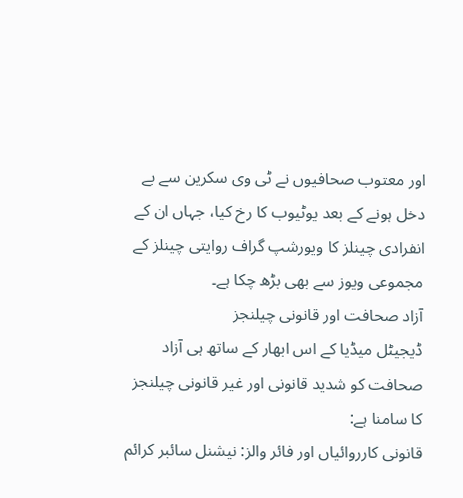اور معتوب صحافیوں نے ٹی وی سکرین سے بے دخل ہونے کے بعد یوٹیوب کا رخ کیا، جہاں ان کے انفرادی چینلز کا ویورشپ گراف روایتی چینلز کے مجموعی ویوز سے بھی بڑھ چکا ہے۔
آزاد صحافت اور قانونی چیلنجز
ڈیجیٹل میڈیا کے اس ابھار کے ساتھ ہی آزاد صحافت کو شدید قانونی اور غیر قانونی چیلنجز کا سامنا ہے:
قانونی کارروائیاں اور فائر والز: نیشنل سائبر کرائم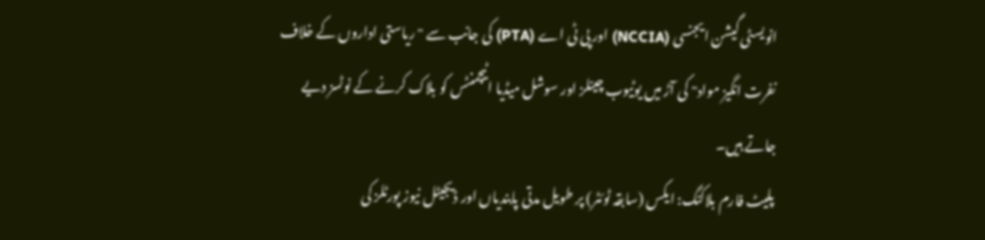انویسٹی گیشن ایجنسی (NCCIA) اور پی ٹی اے (PTA) کی جانب سے "ریاستی اداروں کے خلاف نفرت انگیز مواد" کی آڑ میں یوٹیوب چینلز اور سوشل میڈیا اٹیچمنٹس کو بلاک کرنے کے نوٹسز دیے جاتے ہیں۔
پلیٹ فارم بلاکنگ: ایکس (سابقہ ٹوئٹر) پر طویل مدتی پابندیاں اور ڈیجیٹل نیوز پورٹلز کی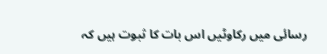رسائی میں رکاوٹیں اس بات کا ثبوت ہیں کہ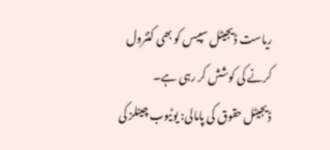ریاست ڈیجیٹل سپیس کو بھی کنٹرول کرنے کی کوشش کر رہی ہے۔
ڈیجیٹل حقوق کی پامالی: یوٹیوب چینلز کی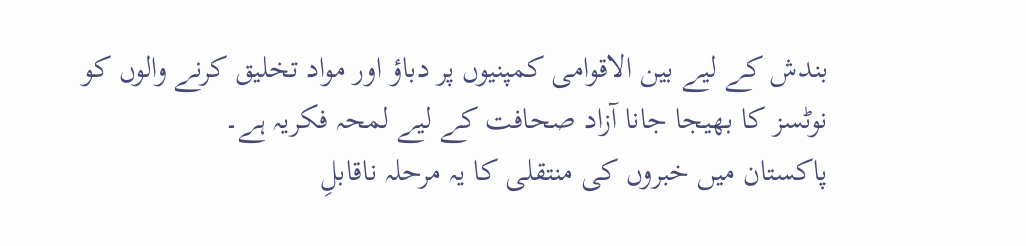بندش کے لیے بین الاقوامی کمپنیوں پر دباؤ اور مواد تخلیق کرنے والوں کو نوٹسز کا بھیجا جانا آزاد صحافت کے لیے لمحہ فکریہ ہے۔
پاکستان میں خبروں کی منتقلی کا یہ مرحلہ ناقابلِ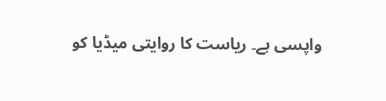واپسی ہے۔ ریاست کا روایتی میڈیا کو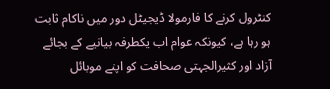کنٹرول کرنے کا فارمولا ڈیجیٹل دور میں ناکام ثابت ہو رہا ہے، کیونکہ عوام اب یکطرفہ بیانیے کے بجائے آزاد اور کثیرالجہتی صحافت کو اپنے موبائل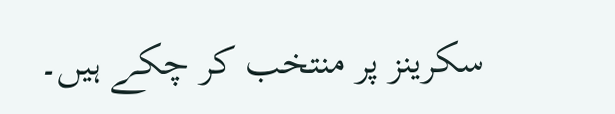سکرینز پر منتخب کر چکے ہیں۔